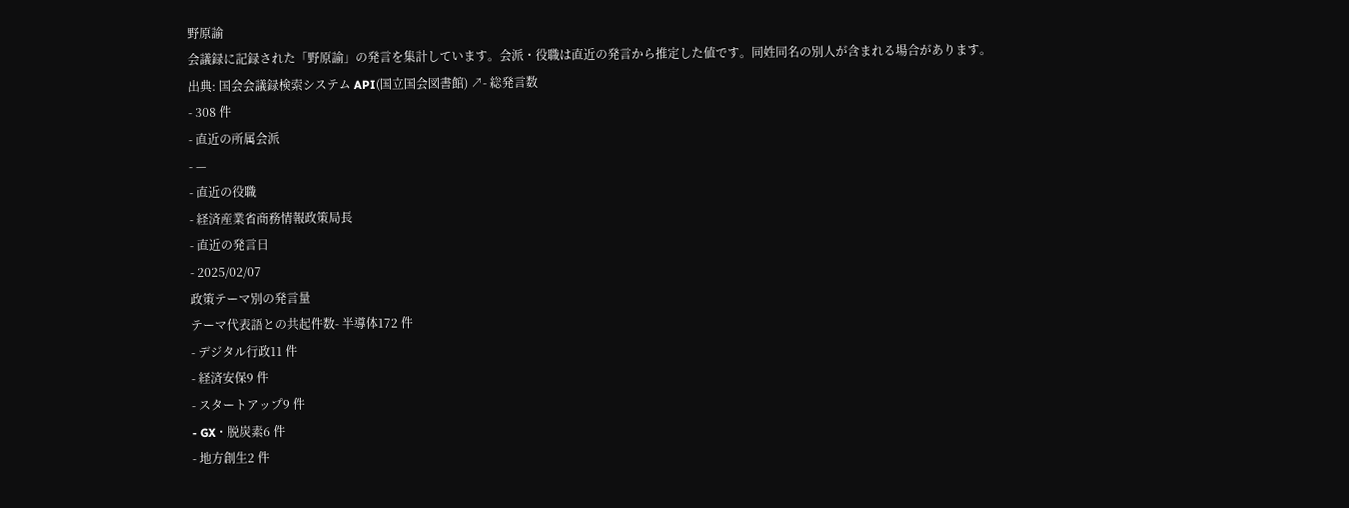野原諭
会議録に記録された「野原諭」の発言を集計しています。会派・役職は直近の発言から推定した値です。同姓同名の別人が含まれる場合があります。
出典: 国会会議録検索システム API(国立国会図書館) ↗- 総発言数
- 308 件
- 直近の所属会派
- —
- 直近の役職
- 経済産業省商務情報政策局長
- 直近の発言日
- 2025/02/07
政策テーマ別の発言量
テーマ代表語との共起件数- 半導体172 件
- デジタル行政11 件
- 経済安保9 件
- スタートアップ9 件
- GX・脱炭素6 件
- 地方創生2 件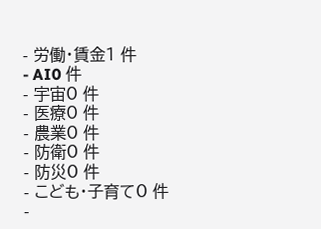- 労働・賃金1 件
- AI0 件
- 宇宙0 件
- 医療0 件
- 農業0 件
- 防衛0 件
- 防災0 件
- こども・子育て0 件
-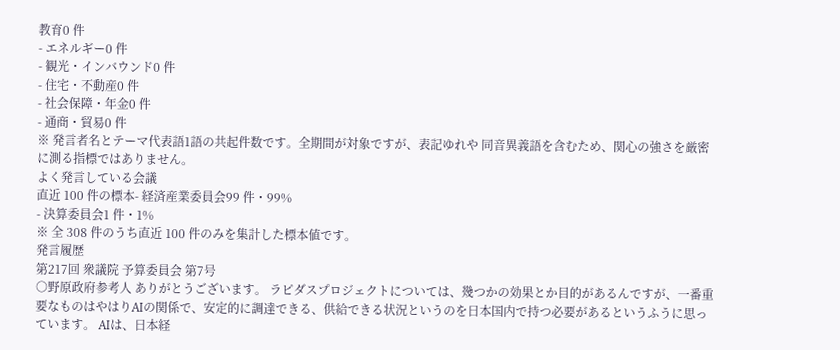教育0 件
- エネルギー0 件
- 観光・インバウンド0 件
- 住宅・不動産0 件
- 社会保障・年金0 件
- 通商・貿易0 件
※ 発言者名とテーマ代表語1語の共起件数です。全期間が対象ですが、表記ゆれや 同音異義語を含むため、関心の強さを厳密に測る指標ではありません。
よく発言している会議
直近 100 件の標本- 経済産業委員会99 件・99%
- 決算委員会1 件・1%
※ 全 308 件のうち直近 100 件のみを集計した標本値です。
発言履歴
第217回 衆議院 予算委員会 第7号
○野原政府参考人 ありがとうございます。 ラピダスプロジェクトについては、幾つかの効果とか目的があるんですが、一番重要なものはやはりAIの関係で、安定的に調達できる、供給できる状況というのを日本国内で持つ必要があるというふうに思っています。 AIは、日本経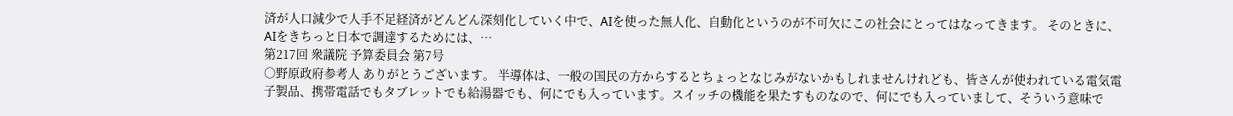済が人口減少で人手不足経済がどんどん深刻化していく中で、AIを使った無人化、自動化というのが不可欠にこの社会にとってはなってきます。 そのときに、AIをきちっと日本で調達するためには、…
第217回 衆議院 予算委員会 第7号
○野原政府参考人 ありがとうございます。 半導体は、一般の国民の方からするとちょっとなじみがないかもしれませんけれども、皆さんが使われている電気電子製品、携帯電話でもタブレットでも給湯器でも、何にでも入っています。スイッチの機能を果たすものなので、何にでも入っていまして、そういう意味で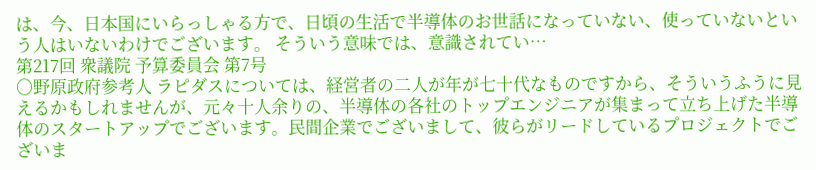は、今、日本国にいらっしゃる方で、日頃の生活で半導体のお世話になっていない、使っていないという人はいないわけでございます。 そういう意味では、意識されてい…
第217回 衆議院 予算委員会 第7号
○野原政府参考人 ラピダスについては、経営者の二人が年が七十代なものですから、そういうふうに見えるかもしれませんが、元々十人余りの、半導体の各社のトップエンジニアが集まって立ち上げた半導体のスタートアップでございます。民間企業でございまして、彼らがリードしているプロジェクトでございま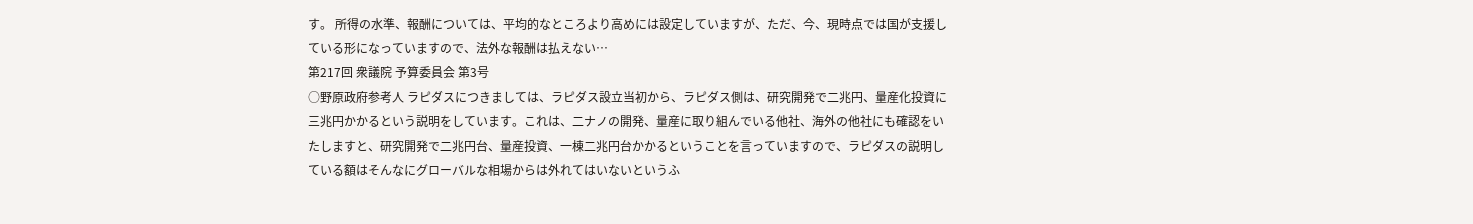す。 所得の水準、報酬については、平均的なところより高めには設定していますが、ただ、今、現時点では国が支援している形になっていますので、法外な報酬は払えない…
第217回 衆議院 予算委員会 第3号
○野原政府参考人 ラピダスにつきましては、ラピダス設立当初から、ラピダス側は、研究開発で二兆円、量産化投資に三兆円かかるという説明をしています。これは、二ナノの開発、量産に取り組んでいる他社、海外の他社にも確認をいたしますと、研究開発で二兆円台、量産投資、一棟二兆円台かかるということを言っていますので、ラピダスの説明している額はそんなにグローバルな相場からは外れてはいないというふ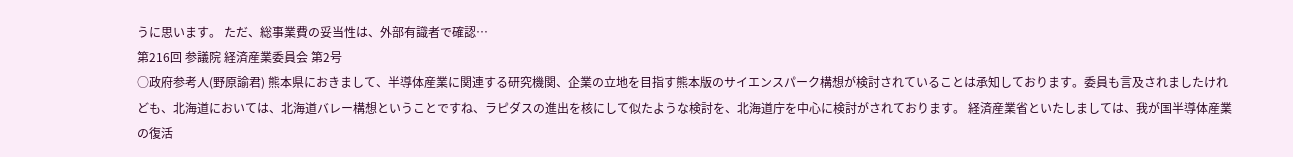うに思います。 ただ、総事業費の妥当性は、外部有識者で確認…
第216回 参議院 経済産業委員会 第2号
○政府参考人(野原諭君) 熊本県におきまして、半導体産業に関連する研究機関、企業の立地を目指す熊本版のサイエンスパーク構想が検討されていることは承知しております。委員も言及されましたけれども、北海道においては、北海道バレー構想ということですね、ラピダスの進出を核にして似たような検討を、北海道庁を中心に検討がされております。 経済産業省といたしましては、我が国半導体産業の復活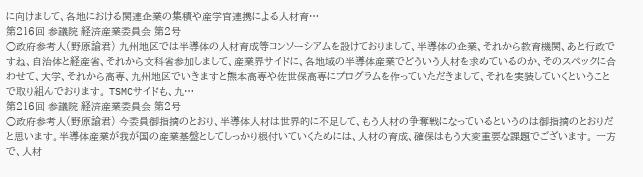に向けまして、各地における関連企業の集積や産学官連携による人材育…
第216回 参議院 経済産業委員会 第2号
○政府参考人(野原諭君) 九州地区では半導体の人材育成等コンソーシアムを設けておりまして、半導体の企業、それから教育機関、あと行政ですね、自治体と経産省、それから文科省参加しまして、産業界サイドに、各地域の半導体産業でどういう人材を求めているのか、そのスペックに合わせて、大学、それから高専、九州地区でいきますと熊本高専や佐世保高専にプログラムを作っていただきまして、それを実装していくということで取り組んでおります。 TSMCサイドも、九…
第216回 参議院 経済産業委員会 第2号
○政府参考人(野原諭君) 今委員御指摘のとおり、半導体人材は世界的に不足して、もう人材の争奪戦になっているというのは御指摘のとおりだと思います。半導体産業が我が国の産業基盤としてしっかり根付いていくためには、人材の育成、確保はもう大変重要な課題でございます。 一方で、人材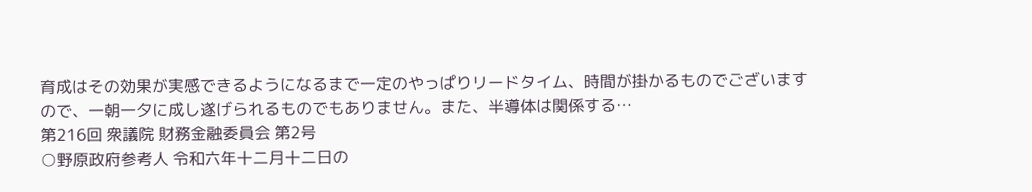育成はその効果が実感できるようになるまで一定のやっぱりリードタイム、時間が掛かるものでございますので、一朝一夕に成し遂げられるものでもありません。また、半導体は関係する…
第216回 衆議院 財務金融委員会 第2号
○野原政府参考人 令和六年十二月十二日の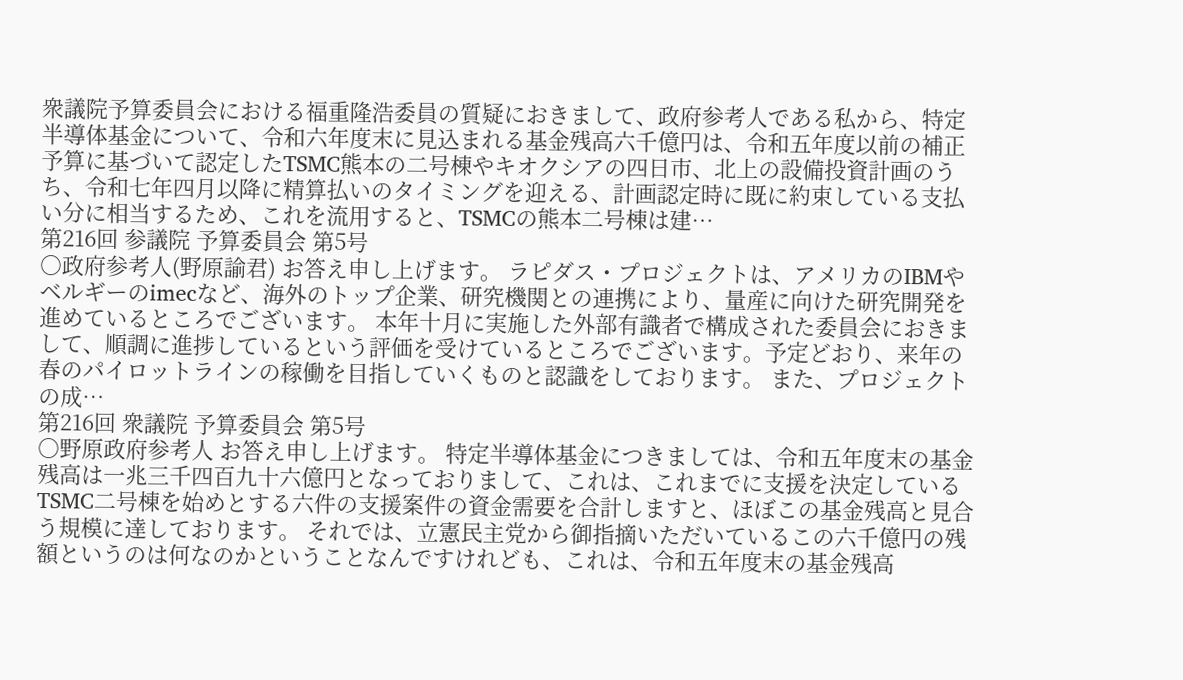衆議院予算委員会における福重隆浩委員の質疑におきまして、政府参考人である私から、特定半導体基金について、令和六年度末に見込まれる基金残高六千億円は、令和五年度以前の補正予算に基づいて認定したTSMC熊本の二号棟やキオクシアの四日市、北上の設備投資計画のうち、令和七年四月以降に精算払いのタイミングを迎える、計画認定時に既に約束している支払い分に相当するため、これを流用すると、TSMCの熊本二号棟は建…
第216回 参議院 予算委員会 第5号
○政府参考人(野原諭君) お答え申し上げます。 ラピダス・プロジェクトは、アメリカのIBMやベルギーのimecなど、海外のトップ企業、研究機関との連携により、量産に向けた研究開発を進めているところでございます。 本年十月に実施した外部有識者で構成された委員会におきまして、順調に進捗しているという評価を受けているところでございます。予定どおり、来年の春のパイロットラインの稼働を目指していくものと認識をしております。 また、プロジェクトの成…
第216回 衆議院 予算委員会 第5号
○野原政府参考人 お答え申し上げます。 特定半導体基金につきましては、令和五年度末の基金残高は一兆三千四百九十六億円となっておりまして、これは、これまでに支援を決定しているTSMC二号棟を始めとする六件の支援案件の資金需要を合計しますと、ほぼこの基金残高と見合う規模に達しております。 それでは、立憲民主党から御指摘いただいているこの六千億円の残額というのは何なのかということなんですけれども、これは、令和五年度末の基金残高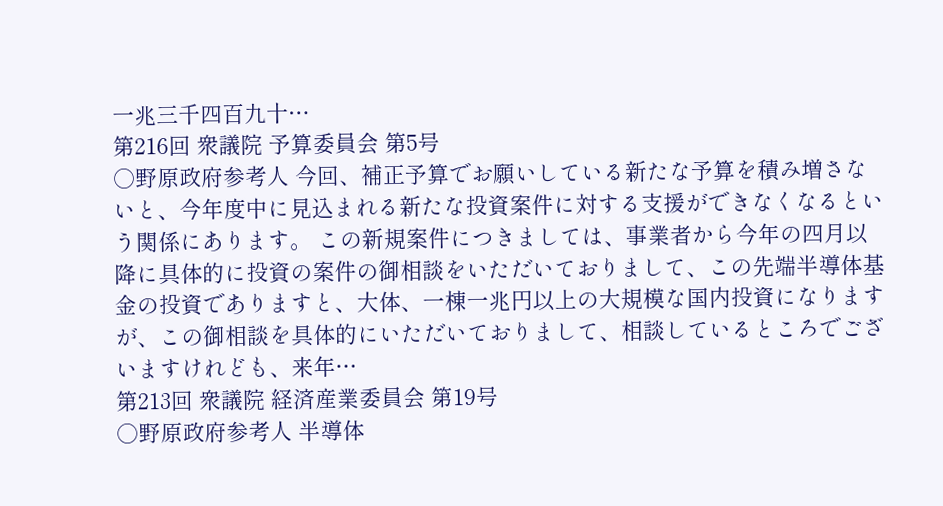一兆三千四百九十…
第216回 衆議院 予算委員会 第5号
○野原政府参考人 今回、補正予算でお願いしている新たな予算を積み増さないと、今年度中に見込まれる新たな投資案件に対する支援ができなくなるという関係にあります。 この新規案件につきましては、事業者から今年の四月以降に具体的に投資の案件の御相談をいただいておりまして、この先端半導体基金の投資でありますと、大体、一棟一兆円以上の大規模な国内投資になりますが、この御相談を具体的にいただいておりまして、相談しているところでございますけれども、来年…
第213回 衆議院 経済産業委員会 第19号
○野原政府参考人 半導体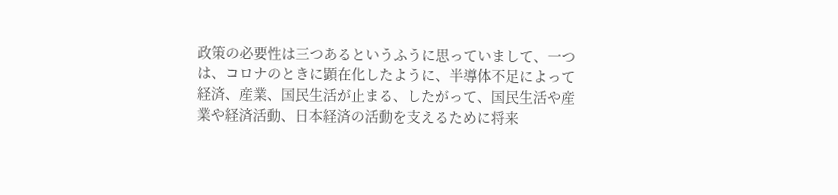政策の必要性は三つあるというふうに思っていまして、一つは、コロナのときに顕在化したように、半導体不足によって経済、産業、国民生活が止まる、したがって、国民生活や産業や経済活動、日本経済の活動を支えるために将来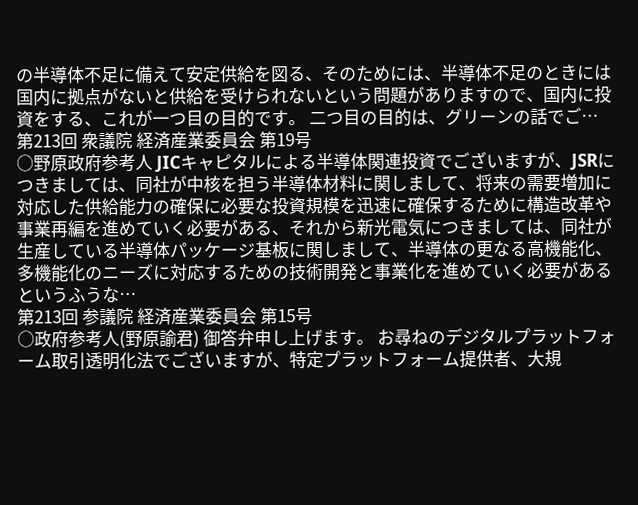の半導体不足に備えて安定供給を図る、そのためには、半導体不足のときには国内に拠点がないと供給を受けられないという問題がありますので、国内に投資をする、これが一つ目の目的です。 二つ目の目的は、グリーンの話でご…
第213回 衆議院 経済産業委員会 第19号
○野原政府参考人 JICキャピタルによる半導体関連投資でございますが、JSRにつきましては、同社が中核を担う半導体材料に関しまして、将来の需要増加に対応した供給能力の確保に必要な投資規模を迅速に確保するために構造改革や事業再編を進めていく必要がある、それから新光電気につきましては、同社が生産している半導体パッケージ基板に関しまして、半導体の更なる高機能化、多機能化のニーズに対応するための技術開発と事業化を進めていく必要があるというふうな…
第213回 参議院 経済産業委員会 第15号
○政府参考人(野原諭君) 御答弁申し上げます。 お尋ねのデジタルプラットフォーム取引透明化法でございますが、特定プラットフォーム提供者、大規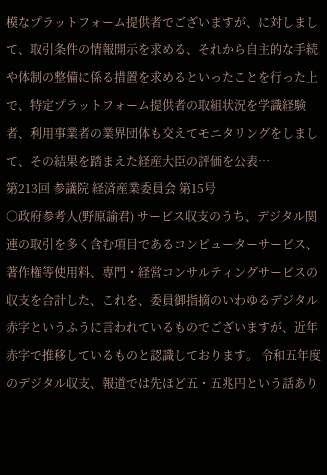模なプラットフォーム提供者でございますが、に対しまして、取引条件の情報開示を求める、それから自主的な手続や体制の整備に係る措置を求めるといったことを行った上で、特定プラットフォーム提供者の取組状況を学識経験者、利用事業者の業界団体も交えてモニタリングをしまして、その結果を踏まえた経産大臣の評価を公表…
第213回 参議院 経済産業委員会 第15号
○政府参考人(野原諭君) サービス収支のうち、デジタル関連の取引を多く含む項目であるコンピューターサービス、著作権等使用料、専門・経営コンサルティングサービスの収支を合計した、これを、委員御指摘のいわゆるデジタル赤字というふうに言われているものでございますが、近年赤字で推移しているものと認識しております。 令和五年度のデジタル収支、報道では先ほど五・五兆円という話あり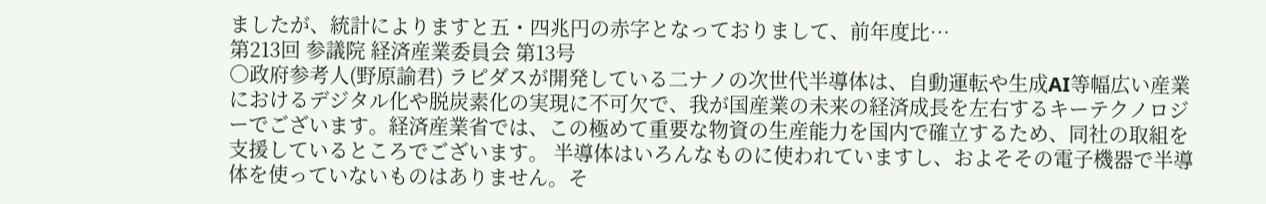ましたが、統計によりますと五・四兆円の赤字となっておりまして、前年度比…
第213回 参議院 経済産業委員会 第13号
○政府参考人(野原諭君) ラピダスが開発している二ナノの次世代半導体は、自動運転や生成AI等幅広い産業におけるデジタル化や脱炭素化の実現に不可欠で、我が国産業の未来の経済成長を左右するキーテクノロジーでございます。経済産業省では、この極めて重要な物資の生産能力を国内で確立するため、同社の取組を支援しているところでございます。 半導体はいろんなものに使われていますし、およそその電子機器で半導体を使っていないものはありません。そ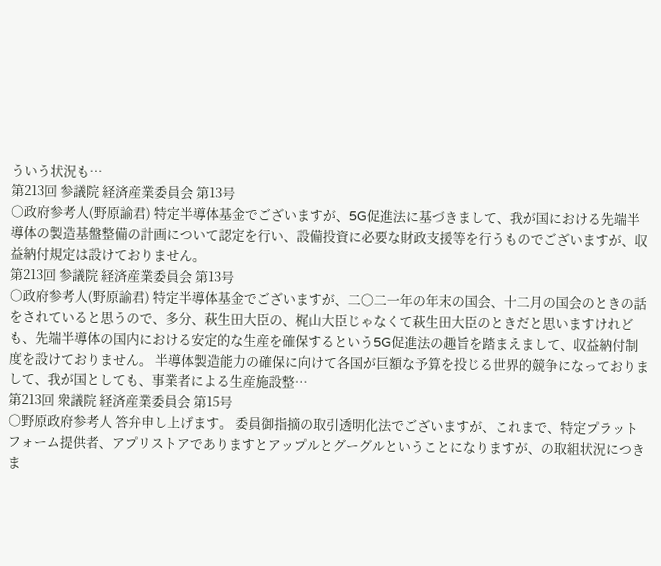ういう状況も…
第213回 参議院 経済産業委員会 第13号
○政府参考人(野原諭君) 特定半導体基金でございますが、5G促進法に基づきまして、我が国における先端半導体の製造基盤整備の計画について認定を行い、設備投資に必要な財政支援等を行うものでございますが、収益納付規定は設けておりません。
第213回 参議院 経済産業委員会 第13号
○政府参考人(野原諭君) 特定半導体基金でございますが、二〇二一年の年末の国会、十二月の国会のときの話をされていると思うので、多分、萩生田大臣の、梶山大臣じゃなくて萩生田大臣のときだと思いますけれども、先端半導体の国内における安定的な生産を確保するという5G促進法の趣旨を踏まえまして、収益納付制度を設けておりません。 半導体製造能力の確保に向けて各国が巨額な予算を投じる世界的競争になっておりまして、我が国としても、事業者による生産施設整…
第213回 衆議院 経済産業委員会 第15号
○野原政府参考人 答弁申し上げます。 委員御指摘の取引透明化法でございますが、これまで、特定プラットフォーム提供者、アプリストアでありますとアップルとグーグルということになりますが、の取組状況につきま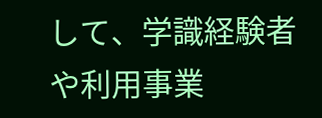して、学識経験者や利用事業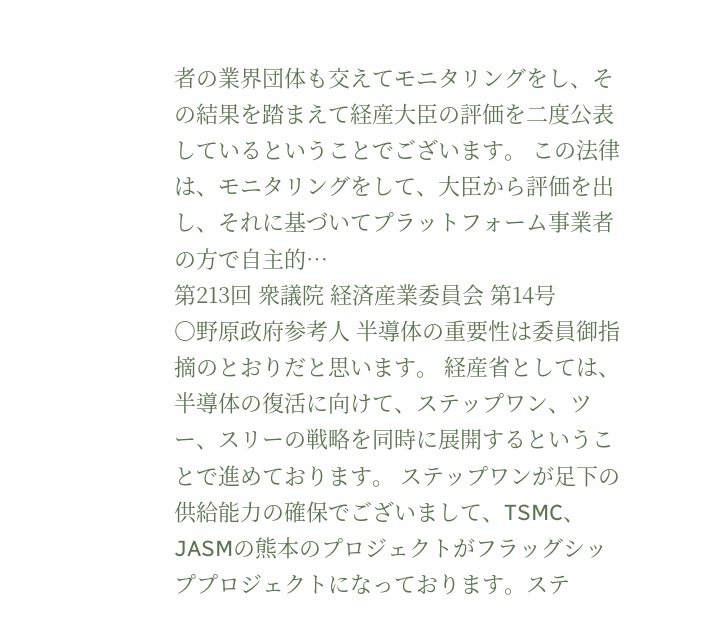者の業界団体も交えてモニタリングをし、その結果を踏まえて経産大臣の評価を二度公表しているということでございます。 この法律は、モニタリングをして、大臣から評価を出し、それに基づいてプラットフォーム事業者の方で自主的…
第213回 衆議院 経済産業委員会 第14号
○野原政府参考人 半導体の重要性は委員御指摘のとおりだと思います。 経産省としては、半導体の復活に向けて、ステップワン、ツー、スリーの戦略を同時に展開するということで進めております。 ステップワンが足下の供給能力の確保でございまして、TSMC、JASMの熊本のプロジェクトがフラッグシッププロジェクトになっております。ステ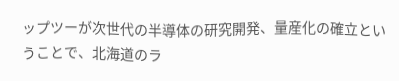ップツーが次世代の半導体の研究開発、量産化の確立ということで、北海道のラ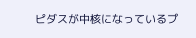ピダスが中核になっているプ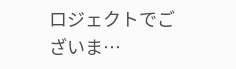ロジェクトでございま…